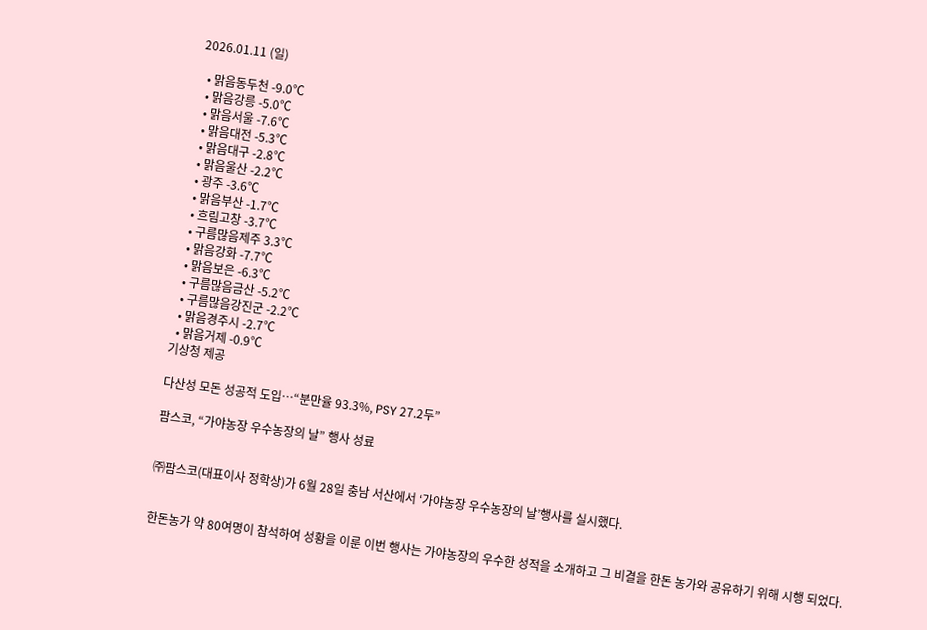2026.01.11 (일)

  • 맑음동두천 -9.0℃
  • 맑음강릉 -5.0℃
  • 맑음서울 -7.6℃
  • 맑음대전 -5.3℃
  • 맑음대구 -2.8℃
  • 맑음울산 -2.2℃
  • 광주 -3.6℃
  • 맑음부산 -1.7℃
  • 흐림고창 -3.7℃
  • 구름많음제주 3.3℃
  • 맑음강화 -7.7℃
  • 맑음보은 -6.3℃
  • 구름많음금산 -5.2℃
  • 구름많음강진군 -2.2℃
  • 맑음경주시 -2.7℃
  • 맑음거제 -0.9℃
기상청 제공

다산성 모돈 성공적 도입…“분만율 93.3%, PSY 27.2두”

팜스코, “가야농장 우수농장의 날” 행사 성료


㈜팜스코(대표이사 정학상)가 6월 28일 충남 서산에서 ‘가야농장 우수농장의 날’행사를 실시했다.


한돈농가 약 80여명이 참석하여 성황을 이룬 이번 행사는 가야농장의 우수한 성적을 소개하고 그 비결을 한돈 농가와 공유하기 위해 시행 되었다.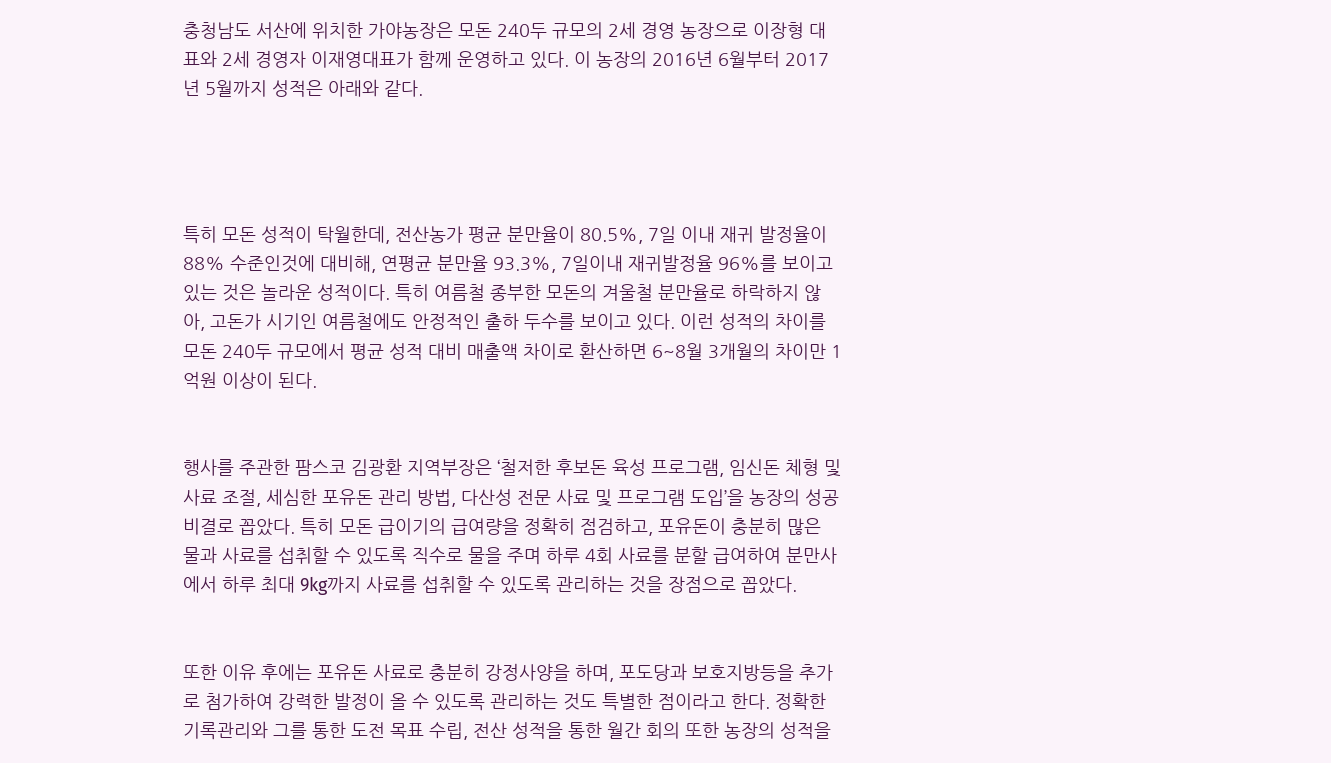충청남도 서산에 위치한 가야농장은 모돈 240두 규모의 2세 경영 농장으로 이장형 대표와 2세 경영자 이재영대표가 함께 운영하고 있다. 이 농장의 2016년 6월부터 2017년 5월까지 성적은 아래와 같다.




특히 모돈 성적이 탁월한데, 전산농가 평균 분만율이 80.5%, 7일 이내 재귀 발정율이 88% 수준인것에 대비해, 연평균 분만율 93.3%, 7일이내 재귀발정율 96%를 보이고 있는 것은 놀라운 성적이다. 특히 여름철 종부한 모돈의 겨울철 분만율로 하락하지 않아, 고돈가 시기인 여름철에도 안정적인 출하 두수를 보이고 있다. 이런 성적의 차이를 모돈 240두 규모에서 평균 성적 대비 매출액 차이로 환산하면 6~8월 3개월의 차이만 1억원 이상이 된다.


행사를 주관한 팜스코 김광환 지역부장은 ‘철저한 후보돈 육성 프로그램, 임신돈 체형 및 사료 조절, 세심한 포유돈 관리 방법, 다산성 전문 사료 및 프로그램 도입’을 농장의 성공 비결로 꼽았다. 특히 모돈 급이기의 급여량을 정확히 점검하고, 포유돈이 충분히 많은 물과 사료를 섭취할 수 있도록 직수로 물을 주며 하루 4회 사료를 분할 급여하여 분만사에서 하루 최대 9kg까지 사료를 섭취할 수 있도록 관리하는 것을 장점으로 꼽았다.


또한 이유 후에는 포유돈 사료로 충분히 강정사양을 하며, 포도당과 보호지방등을 추가로 첨가하여 강력한 발정이 올 수 있도록 관리하는 것도 특별한 점이라고 한다. 정확한 기록관리와 그를 통한 도전 목표 수립, 전산 성적을 통한 월간 회의 또한 농장의 성적을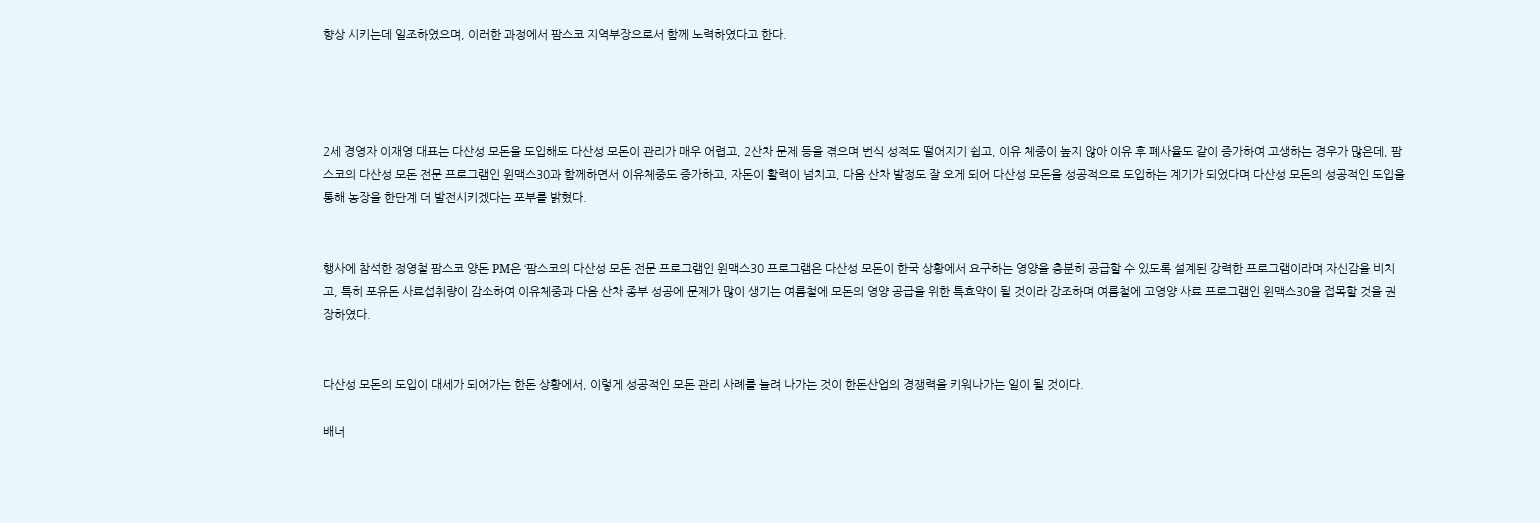향상 시키는데 일조하였으며, 이러한 과정에서 팜스코 지역부장으로서 함께 노력하였다고 한다.




2세 경영자 이재영 대표는 다산성 모돈을 도입해도 다산성 모돈이 관리가 매우 어렵고, 2산차 문제 등을 겪으며 번식 성적도 떨어지기 쉽고, 이유 체중이 높지 않아 이유 후 폐사율도 같이 증가하여 고생하는 경우가 많은데, 팜스코의 다산성 모돈 전문 프로그램인 윈맥스30과 함께하면서 이유체중도 증가하고, 자돈이 활력이 넘치고, 다음 산차 발정도 잘 오게 되어 다산성 모돈을 성공적으로 도입하는 계기가 되었다며 다산성 모돈의 성공적인 도입을 통해 농장을 한단계 더 발전시키겠다는 포부를 밝혔다.


행사에 참석한 정영철 팜스코 양돈 PM은 ‘팜스코의 다산성 모돈 전문 프로그램인 윈맥스30 프로그램은 다산성 모돈이 한국 상황에서 요구하는 영양을 충분히 공급할 수 있도록 설계된 강력한 프로그램이라며 자신감을 비치고, 특히 포유돈 사료섭취량이 감소하여 이유체중과 다음 산차 종부 성공에 문제가 많이 생기는 여름철에 모돈의 영양 공급을 위한 특효약이 될 것이라 강조하며 여름철에 고영양 사료 프로그램인 윈맥스30을 접목할 것을 권장하였다.


다산성 모돈의 도입이 대세가 되어가는 한돈 상황에서, 이렇게 성공적인 모돈 관리 사례를 늘려 나가는 것이 한돈산업의 경쟁력을 키워나가는 일이 될 것이다.

배너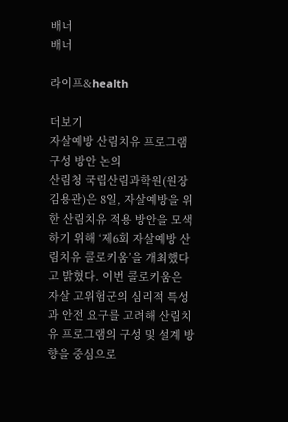배너
배너

라이프&health

더보기
자살예방 산림치유 프로그램 구성 방안 논의
산림청 국립산림과학원(원장 김용관)은 8일, 자살예방을 위한 산림치유 적용 방안을 모색하기 위해 ‘제6회 자살예방 산림치유 콜로키움’을 개최했다고 밝혔다. 이번 콜로키움은 자살 고위험군의 심리적 특성과 안전 요구를 고려해 산림치유 프로그램의 구성 및 설계 방향을 중심으로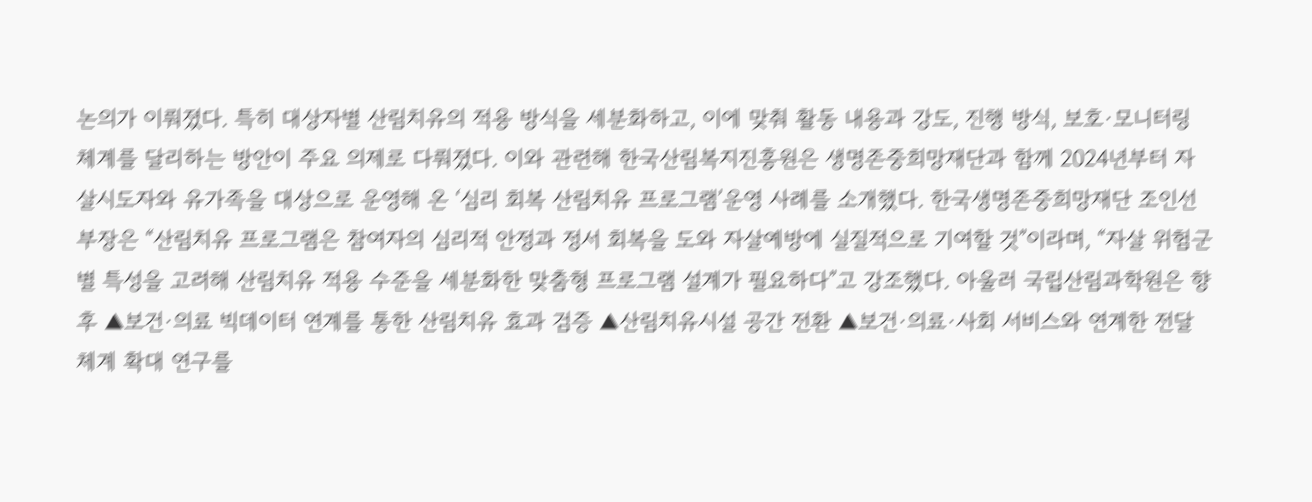논의가 이뤄졌다. 특히 대상자별 산림치유의 적용 방식을 세분화하고, 이에 맞춰 활동 내용과 강도, 진행 방식, 보호·모니터링 체계를 달리하는 방안이 주요 의제로 다뤄졌다. 이와 관련해 한국산림복지진흥원은 생명존중희망재단과 함께 2024년부터 자살시도자와 유가족을 대상으로 운영해 온 ‘심리 회복 산림치유 프로그램’운영 사례를 소개했다. 한국생명존중희망재단 조인선 부장은 “산림치유 프로그램은 참여자의 심리적 안정과 정서 회복을 도와 자살예방에 실질적으로 기여할 것”이라며, “자살 위험군별 특성을 고려해 산림치유 적용 수준을 세분화한 맞춤형 프로그램 설계가 필요하다”고 강조했다. 아울러 국립산림과학원은 향후 ▲보건·의료 빅데이터 연계를 통한 산림치유 효과 검증 ▲산림치유시설 공간 전환 ▲보건·의료·사회 서비스와 연계한 전달체계 확대 연구를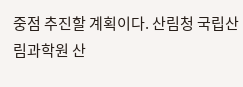중점 추진할 계획이다. 산림청 국립산림과학원 산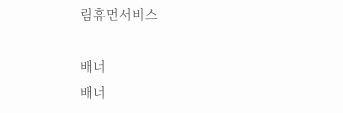림휴먼서비스

배너
배너